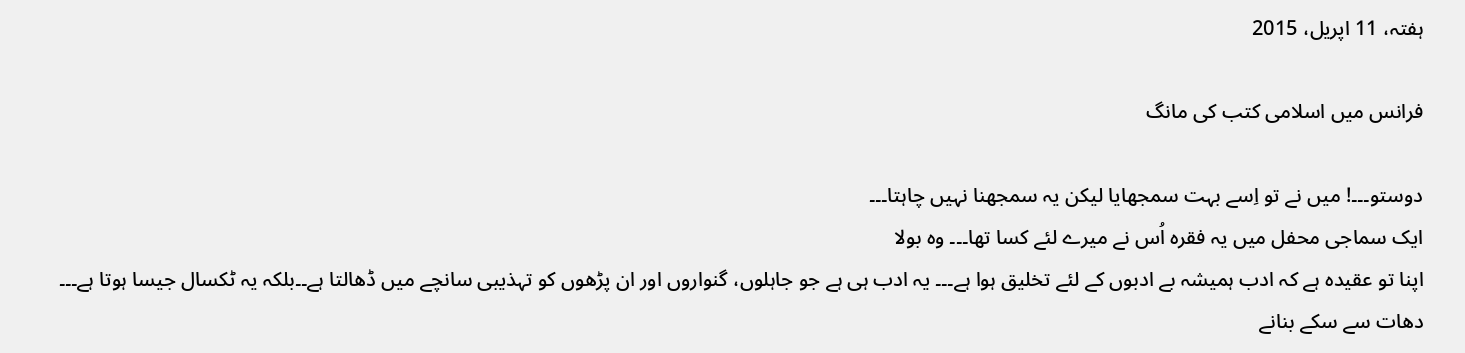ہفتہ، 11 اپریل، 2015

فرانس میں اسلامی کتب کی مانگ

دوستو۔۔۔! میں نے تو اِسے بہت سمجھایا لیکن یہ سمجھنا نہیں چاہتا۔۔۔
ایک سماجی محفل میں یہ فقرہ اُس نے میرے لئے کسا تھا۔۔۔ وہ بولا
اپنا تو عقیدہ ہے کہ ادب ہمیشہ بے ادبوں کے لئے تخلیق ہوا ہے۔۔۔ یہ ادب ہی ہے جو جاہلوں، گنواروں اور ان پڑھوں کو تہذیبی سانچے میں ڈھالتا ہے۔۔بلکہ یہ ٹکسال جیسا ہوتا ہے۔۔۔ دھات سے سکے بنانے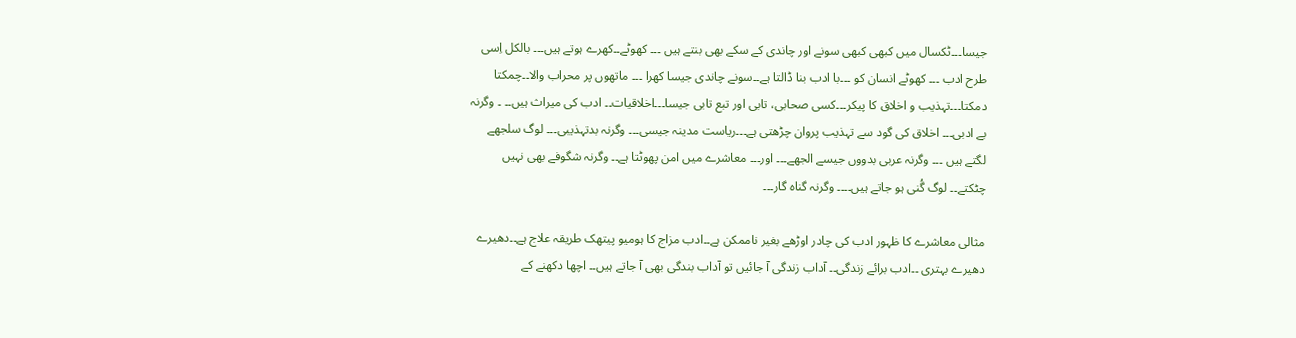جیسا۔۔۔ٹکسال میں کبھی کبھی سونے اور چاندی کے سکے بھی بنتے ہیں ۔۔۔ کھوٹے۔۔کھرے ہوتے ہیں۔۔۔ بالکل اِسی طرح ادب ۔۔۔ کھوٹے انسان کو ۔۔۔با ادب بنا ڈالتا ہے۔۔سونے چاندی جیسا کھرا ۔۔۔ ماتھوں پر محراب والا۔۔چمکتا دمکتا۔۔۔تہذیب و اخلاق کا پیکر۔۔۔کسی صحابی، تابی اور تبع تابی جیسا۔۔۔اخلاقیات۔۔ ادب کی میراث ہیں۔۔ ۔ وگرنہ بے ادبی۔۔۔ اخلاق کی گود سے تہذیب پروان چڑھتی ہے۔۔۔ریاست مدینہ جیسی۔۔۔ وگرنہ بدتہذیبی۔۔۔ لوگ سلجھے لگتے ہیں ۔۔۔ وگرنہ عربی بدووں جیسے الجھے۔۔۔ اور۔۔۔ معاشرے میں امن پھوٹتا ہے۔۔ وگرنہ شگوفے بھی نہیں چٹکتے۔۔ لوگ گُنی ہو جاتے ہیں۔۔۔۔ وگرنہ گناہ گار۔۔۔

مثالی معاشرے کا ظہور ادب کی چادر اوڑھے بغیر ناممکن ہے۔۔ادب مزاج کا ہومیو پیتھک طریقہ علاج ہے۔۔دھیرے دھیرے بہتری ۔۔ادب برائے زندگی۔۔ آداب زندگی آ جائیں تو آداب بندگی بھی آ جاتے ہیں۔۔ اچھا دکھنے کے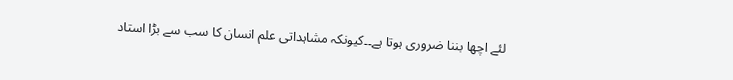لئے اچھا بننا ضروری ہوتا ہے۔۔کیونکہ مشاہداتی علم انسان کا سب سے بڑا استاد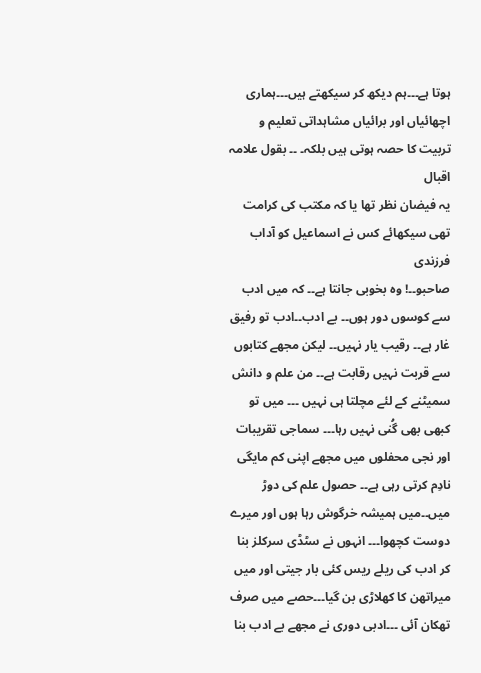ہوتا ہے۔۔۔ہم دیکھ کر سیکھتے ہیں۔۔۔ہماری اچھائیاں اور برائیاں مشاہداتی تعلیم و تربیت کا حصہ ہوتی ہیں بلکہ۔ ۔۔ بقول علامہ اقبال
یہ فیضان نظر تھا یا کہ مکتب کی کرامت تھی سیکھائے کس نے اسماعیل کو آداب فرزندی
صاحبو۔۔! وہ بخوبی جانتا ہے۔۔ کہ میں ادب سے کوسوں دور ہوں۔۔ بے ادب۔۔ادب تو رفیق غار ہے۔۔ رقیب یار نہیں۔۔ لیکن مجھے کتابوں سے قربت نہیں رقابت ہے۔۔ من علم و دانش سمیٹنے کے لئے مچلتا ہی نہیں ۔۔۔ میں تو کبھی بھی گُنی نہیں رہا۔۔۔ سماجی تقریبات اور نجی محفلوں میں مجھے اپنی کم مایگی نادِم کرتی رہی ہے۔۔ حصول علم کی دوڑ میں۔۔میں ہمیشہ خرگوش رہا ہوں اور میرے دوست کچھوا۔۔۔ انہوں نے سٹڈی سرکلز بنا کر ادب کی ریلے ریس کئی بار جیتی اور میں میراتھن کا کھلاڑی بن گیا۔۔۔حصے میں صرف تھکان آئی ۔۔۔ادبی دوری نے مجھے بے ادب بنا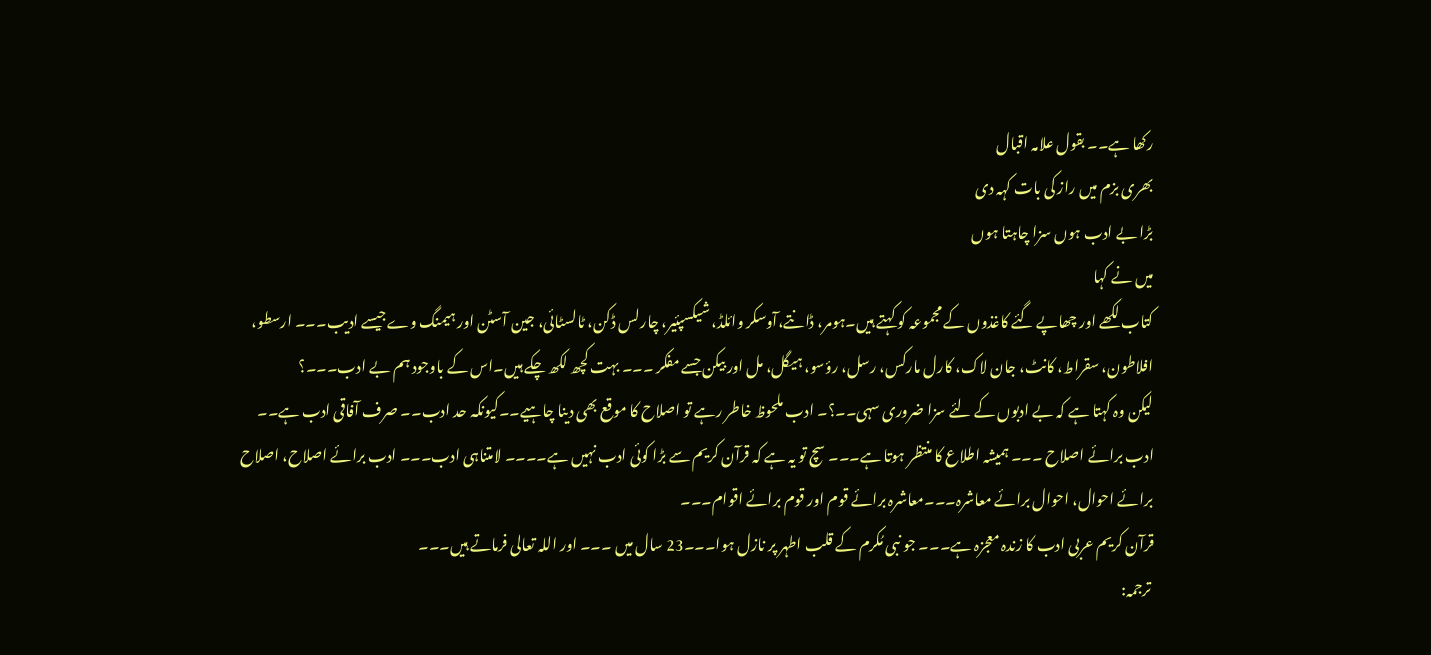رکھا ہے۔۔ بقول علامہ اقبال
بھری بزم میں راز کی بات کہہ دی
بڑا بے ادب ہوں سزا چاہتا ہوں
میں نے کہا
کتاب لکھے اور چھاپے گئے کاغذوں کے مجموعہ کو کہتے ہیں۔ہومر، ڈانتے،آوسکر وائلڈ، شیکسپئیر، چارلس ڈکن، ٹالسٹائی، جین آسٹن اور ہیمنگ وےجیسے ادیب۔۔۔ ارسطو، افلاطون، سقراط، کانٹ، جان لاک، کارل مارکس، رسل، رؤسو، ہیگل، مل اور بیکن جسے مفکر ۔۔۔ بہت کچھ لکھ چکے ہیں۔اس کے باوجود ہم بے ادب۔۔۔؟
لیکن وہ کہتا ہے کہ بے ادبوں کے لئے سزا ضروری سہی۔۔؟۔ ادب ملحوظ خاطر رہے تو اصلاح کا موقع بھی دینا چاہیے۔۔کیونکہ حد ادب۔۔ صرف آفاقی ادب ہے۔۔
ادب برائے اصلاح ۔۔۔ ہمیشہ اطلاع کا منتظر ہوتا ہے۔۔۔ سچ تو یہ ہے کہ قرآن کریم سے بڑا کوئی ادب نہیں ہے۔۔۔۔ لامتناہی ادب۔۔۔ ادب برائے اصلاح، اصلاح برائے احوال، احوال برائے معاشرہ۔۔۔معاشرہ برائے قوم اور قوم برائے اقوام۔۔۔
قرآن کریم عربی ادب کا زندہ معجزہ ہے۔۔۔ جو نبی مُکرم کے قلب اطہر پر نازل ہوا۔۔۔23 سال میں ۔۔۔ اور اللہ تعالی فرماتے ہیں۔۔۔
 ترجمہ: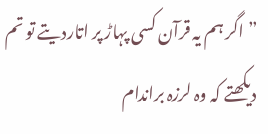”اگر ہم یہ قرآن کسی پہاڑ پر اتاردیتے تو تم دیکھتے کہ وہ لرزہ براندام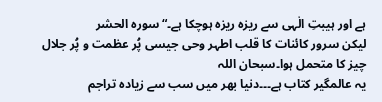ہے اور ہیبتِ الٰہی سے ریزہ ریزہ ہوچکا ہے۔“سورہ الحشر
لیکن سرور کائنات کا قلب اطہر وحی جیسی پُر عظمت و پُر جلال چیز کا متحمل ہوا۔سبحان اللہ
یہ عالمگیر کتاب ہے۔۔۔دنیا بھر میں سب سے زیادہ تراجم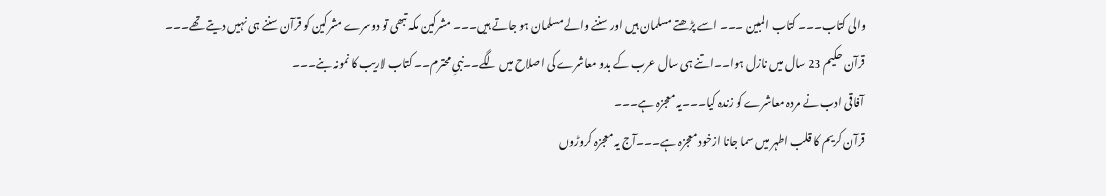والی کتاب۔۔۔ کتاب المبین ۔۔۔ اسے پڑھتے مسلمان ہیں اور سننے والے مسلمان ہو جاتے ہیں۔۔۔ مشرکین مکہ تبھی تو دوسرے مشرکین کو قرآن سننے ہی نہیں دیتے تھے۔۔۔
قرآن حکیم 23 سال میں نازل ہوا۔۔اتنے ہی سال عرب کے بدو معاشرے کی اصلاح میں لگے۔۔نبیِ محترم۔۔ کتاب لاریب کا نمونہ بنے۔۔۔
 آفاقی ادب نے مردہ معاشرے کو زندہ کیا۔۔۔یہ معجزہ ہے۔۔۔
قرآن کریم کا قلب اطہر میں سما جانا ازخود معجزہ ہے۔۔۔آج یہ معجزہ کروڑوں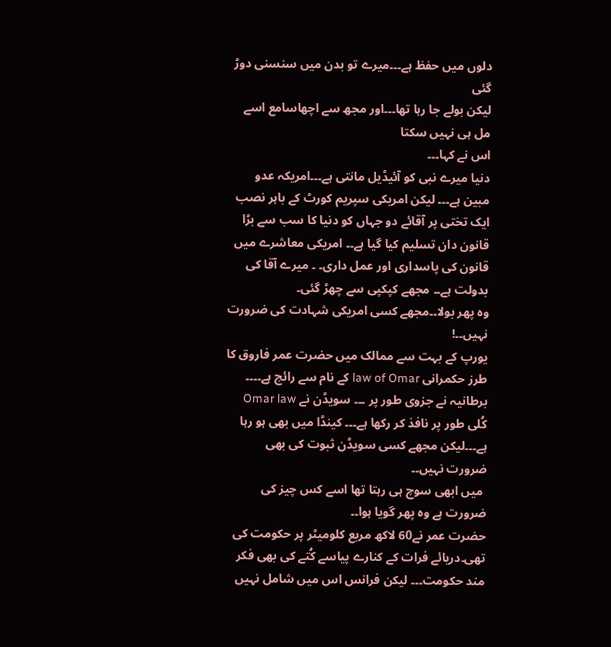دلوں میں حفظ ہے۔۔۔میرے تو بدن میں سنسنی دوڑ گئی
لیکن بولے جا رہا تھا۔۔۔اور مجھ سے اچھاسامع اسے مل ہی نہیں سکتا
اس نے کہا۔۔۔
دنیا میرے نبی کو آئیڈیل مانتی ہے۔۔۔امریکہ عدو مبین ہے۔۔۔ لیکن امریکی سپریم کورٹ کے باہر نصب ایک تختی پر آقائے دو جہاں کو دنیا کا سب سے بڑا قانون دان تسلیم کیا گیا ہے۔۔ امریکی معاشرے میں قانون کی پاسداری اور عمل داری۔ ۔ میرے آقا کی بدولت ہے۔۔ مجھے کپکپی سے چھڑ گئی۔
وہ پھر بولا۔۔مجھے کسی امریکی شہادت کی ضرورت نہیں۔۔!
یورپ کے بہت سے ممالک میں حضرت عمر فاروق کا طرز حکمرانی law of Omar کے نام سے رائج ہے۔۔۔۔ برطانیہ نے جزوی طور پر ۔۔۔ سویڈن نے Omar law کُلی طور پر نافذ کر رکھا ہے۔۔۔ کینڈا میں بھی ہو رہا ہے۔۔۔لیکن مجھے کسی سویڈن ثبوت کی بھی ضرورت نہیں۔۔
 میں ابھی سوچ ہی رہتا تھا اسے کس چیز کی ضرورت ہے وہ پھر گویا ہوا۔۔
حضرت عمر نے60 لاکھ مربع کلومیٹر پر حکومت کی تھی۔دریائے فرات کے کنارے پیاسے کُتے کی بھی فکر مند حکومت۔۔۔ لیکن فرانس اس میں شامل نہیں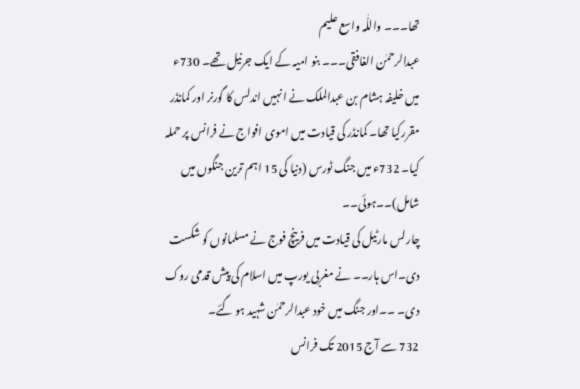تھا۔۔۔ واللّٰہ واسع علیم
عبدالرحمٰن الغافقی۔۔۔ بنو امیہ کے ایک جرنیل تھے۔ 730ء میں خلیفہ ہشام بن عبدالملک نے انہیں اندلس کا گورنر اور کمانڈر مقررکیا تھا۔ کمانڈر کی قیادت میں اموی افواج نے فرانس پر حملہ کیا۔ 732ء میں جنگ ٹورس (دنیا کی 15 اہم ترین جنگوں میں شامل)۔۔ہوئی۔۔
چارلس مارٹیل کی قیادت میں فرینچ فوج نے مسلمانوں کو شکست دی۔اس ہار۔۔ نے مغربی یورپ میں اسلام کی پیش قدمی روک دی۔ ۔۔اور جنگ میں خود عبدالرحمٰن شہید ہو گئے۔
732 سے آج 2015 تک فرانس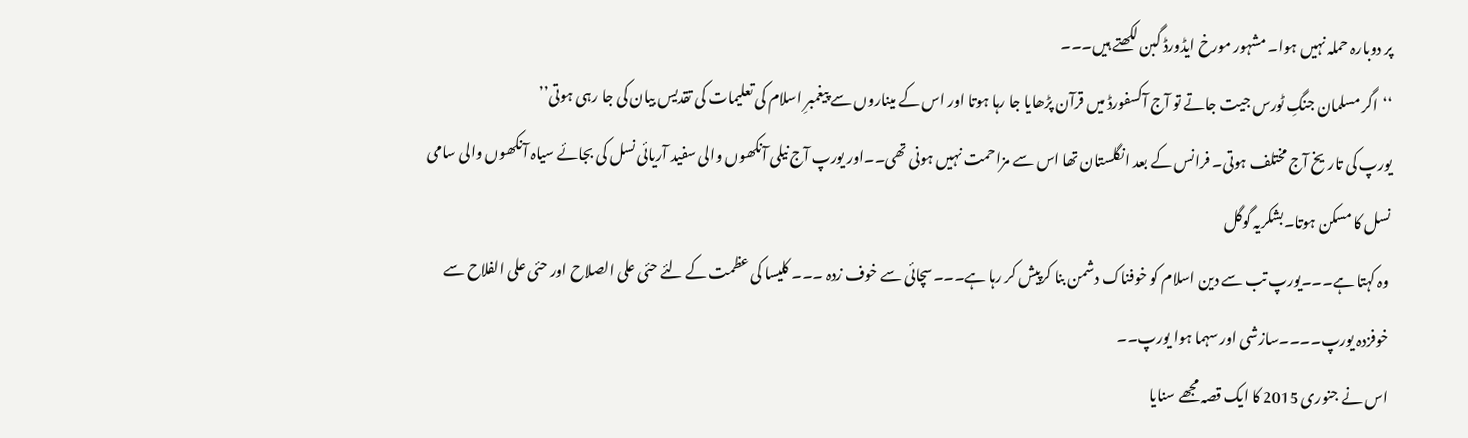پر دوبارہ حملہ نہیں ہوا۔ مشہور مورخ ایڈورڈ گبن لکھتے ہیں۔۔۔
‘‘اگر مسلمان جنگِ ٹورس جیت جاتے تو آج آکسفورڈ میں قرآن پڑھایا جا رہا ہوتا اور اس کے میناروں سے پیغمبرِ اسلام کی تعلیمات کی تقدیس بیان کی جا رہی ہوتی’’
یورپ کی تاریخ آج مختلف ہوتی۔ فرانس کے بعد انگلستان تھا اس سے مزاحمت نہیں ہونی تھی۔۔اور یورپ آج نیلی آنکھوں والی سفید آریائی نسل کی بجائے سیاہ آنکھوں والی سامی نسل کا مسکن ہوتا۔بشکریہ گوگل
وہ کہتا ہے۔۔۔یورپ تب سے دین اسلام کو خوفناک دشمن بنا کرپیش کر رہا ہے۔۔۔سچائی سے خوف زدہ ۔۔۔ کلیسا کی عظمت کے لئے حئی علی الصلاح اور حئی علی الفلاح سے خوفزدہ یورپ۔۔۔۔سازشی اور سہما ہوا یورپ۔۔
اس نے جنوری 2015 کا ایک قصہ مجھے سنایا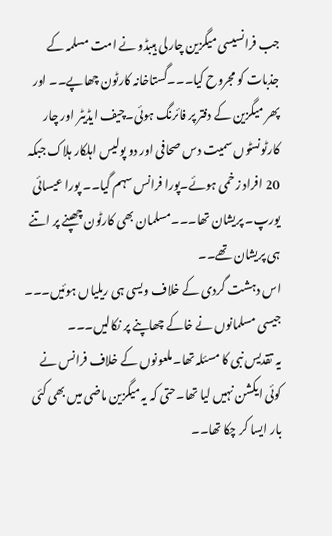جب فرانسیسی میگزین چارلی ہیبڈو نے امت مسلمہ کے جذبات کو مجروح کیا۔۔۔گستاخانہ کارٹون چھاپے۔۔ اور پھر میگزین کے دفتر پر فائرنگ ہوئی۔چیف ایڈیٹر اور چار کارٹونسٹوں سمیت دس صحافی اور دو پولیس اہلکار ہلاک جبکہ 20 افراد زخمی ہوئے۔پورا فرانس سہم گیا۔۔ پورا عیسائی یورپ۔ پریشان تھا۔۔۔مسلمان بھی کارٹون چھپنے پر اتنے ہی پریشان تھے۔۔
اس دہشت گردی کے خلاف ویسی ہی ریلیاں ہوئیں۔۔۔ جیسی مسلمانوں نے خاکے چھاپنے پر نکالیں۔۔۔
یہ تقدیس نبی کا مسئلہ تھا۔ملعونوں کے خلاف فرانس نے کوئی ایکشن نہیں لیا تھا۔حتی کہ یہ میگزین ماضی میں بھی کئی بار ایسا کر چکا تھا۔۔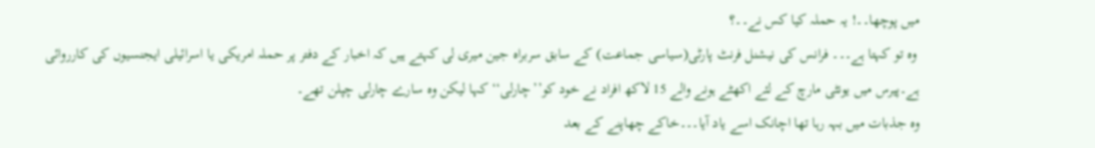میں پوچھا۔۔! یہ حملہ کیا کس نے۔۔؟
 وہ تو کہتا ہے۔۔۔ فرانس کی نیشنل فرنٹ پارٹی(سیاسی جماعت) کے سابق سربراہ جین میری لی کہتے ہیں کہ اخبار کے دفتر پر حملہ امریکی یا اسرائیلی ایجنسیوں کی کارروائی ہے۔پیرس میں یونٹی مارچ کے لئے اکھٹے ہونے والے 15 لاکھ افراد نے خود کو’’چارلی‘‘ کہا لیکن وہ سارے چارلی چپلن تھے۔
وہ جذبات میں بہہ رہا تھا اچانک اسے یاد آیا۔۔۔خاکے چھاپنے کے بعد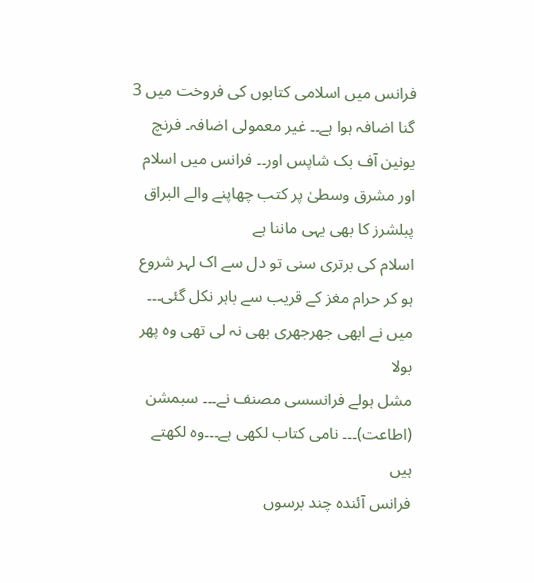فرانس میں اسلامی کتابوں کی فروخت میں 3 گنا اضافہ ہوا ہے۔۔ غیر معمولی اضافہ۔ فرنچ یونین آف بک شاپس اور۔۔ فرانس میں اسلام اور مشرق وسطیٰ پر کتب چھاپنے والے البراق پبلشرز کا بھی یہی ماننا ہے
اسلام کی برتری سنی تو دل سے اک لہر شروع ہو کر حرام مغز کے قریب سے باہر نکل گئی۔۔۔ میں نے ابھی جھرجھری بھی نہ لی تھی وہ پھر بولا
مشل ہولے فرانسسی مصنف نے۔۔۔ سبمشن (اطاعت)۔۔۔ نامی کتاب لکھی ہے۔۔۔وہ لکھتے ہیں
فرانس آئندہ چند برسوں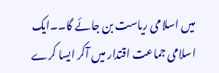میں اسلامی ریاست بن جائے گا۔۔ایک اسلامی جماعت اقتدار میں آکر ایسا کرے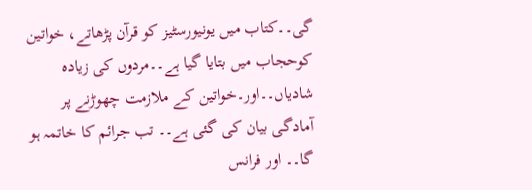گی۔۔کتاب میں یونیورسٹیز کو قرآن پڑھاتے، خواتین کوحجاب میں بتایا گیا ہے۔۔مردوں کی زیادہ شادیاں۔۔اور۔خواتین کے ملازمت چھوڑنے پر آمادگی بیان کی گئی ہے۔۔ تب جرائم کا خاتمہ ہو گا۔۔ اور فرانس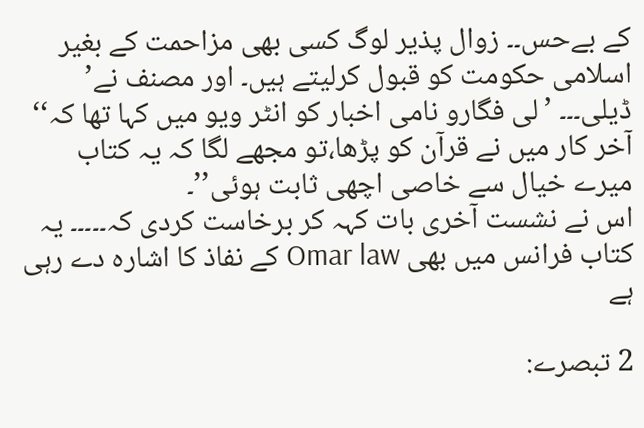کے بےحس۔۔ زوال پذیر لوگ کسی بھی مزاحمت کے بغیر اسلامی حکومت کو قبول کرلیتے ہیں۔ اور مصنف نے’ ڈیلی۔۔۔ ’لی فگارو نامی اخبار کو انٹر ویو میں کہا تھا کہ‘‘ آخر کار میں نے قرآن کو پڑھا،تو مجھے لگا کہ یہ کتاب میرے خیال سے خاصی اچھی ثابت ہوئی’’۔
اس نے نشست آخری بات کہہ کر برخاست کردی کہ۔۔۔۔۔ یہ کتاب فرانس میں بھی Omar law کے نفاذ کا اشارہ دے رہی ہے

2 تبصرے: